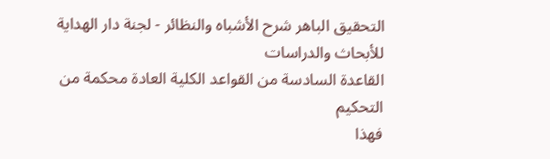التحقيق الباهر شرح الأشباه والنظائر - لجنة دار الهداية للأبحاث والدراسات
القاعدة السادسة من القواعد الكلية العادة محكمة من التحكيم
فهذا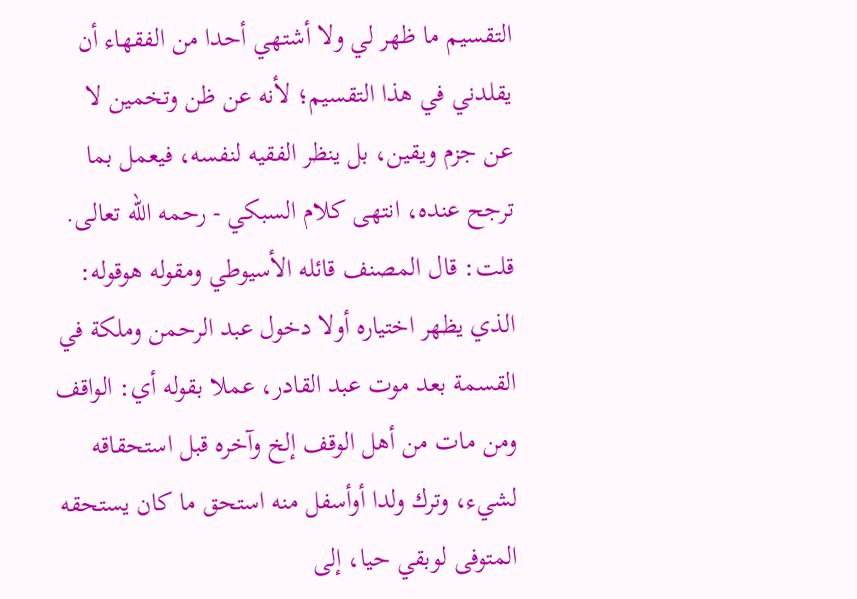التقسيم ما ظهر لي ولا أشتهي أحدا من الفقهاء أن يقلدني في هذا التقسيم؛ لأنه عن ظن وتخمين لا عن جزم ويقين، بل ينظر الفقيه لنفسه، فيعمل بما ترجح عنده، انتهى كلام السبكي - رحمه الله تعالى.
قلت: قال المصنف قائله الأسيوطي ومقوله هوقوله: الذي يظهر اختياره أولا دخول عبد الرحمن وملكة في القسمة بعد موت عبد القادر، عملا بقوله أي: الواقف ومن مات من أهل الوقف إلخ وآخره قبل استحقاقه لشيء، وترك ولدا أوأسفل منه استحق ما كان يستحقه المتوفى لوبقي حيا، إلى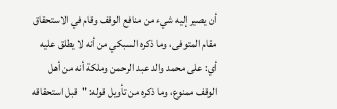أن يصير إليه شيء من منافع الوقف وقام في الاستحقاق مقام المتوفى، وما ذكره السبكي من أنه لا يطلق عليه أي: على محمد والد عبد الرحمن وملكة أنه من أهل الوقف ممنوع، وما ذكره من تأويل قوله: "قبل استحقاقه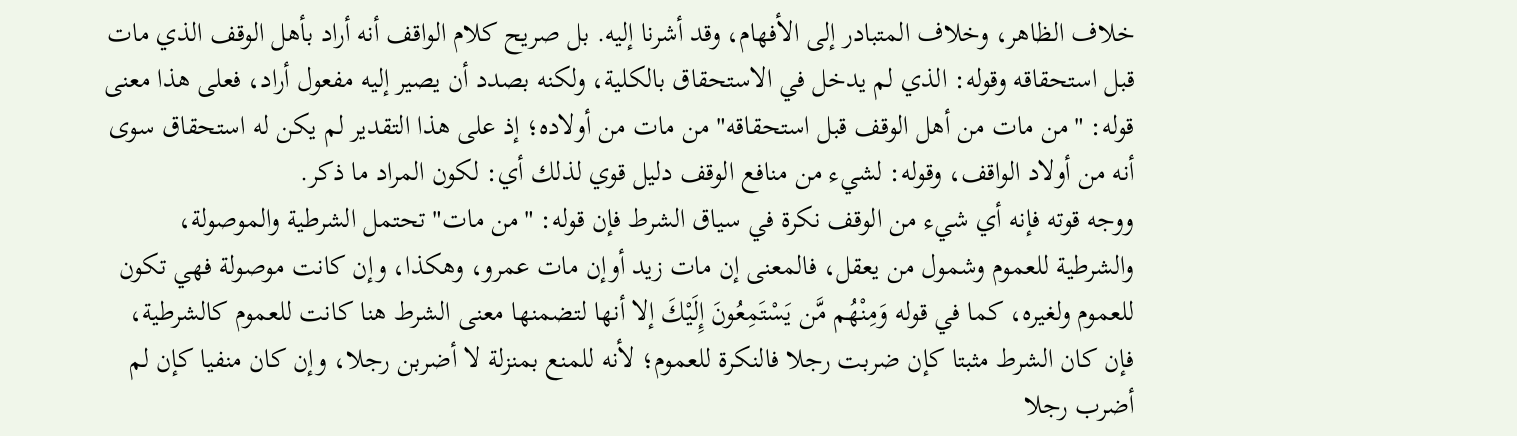خلاف الظاهر، وخلاف المتبادر إلى الأفهام، وقد أشرنا إليه. بل صريح كلام الواقف أنه أراد بأهل الوقف الذي مات قبل استحقاقه وقوله: الذي لم يدخل في الاستحقاق بالكلية، ولكنه بصدد أن يصير إليه مفعول أراد، فعلى هذا معنى قوله: "من مات من أهل الوقف قبل استحقاقه" من مات من أولاده؛ إذ على هذا التقدير لم يكن له استحقاق سوى أنه من أولاد الواقف، وقوله: لشيء من منافع الوقف دليل قوي لذلك أي: لكون المراد ما ذكر.
ووجه قوته فإنه أي شيء من الوقف نكرة في سياق الشرط فإن قوله: "من مات" تحتمل الشرطية والموصولة، والشرطية للعموم وشمول من يعقل، فالمعنى إن مات زيد أوإن مات عمرو، وهكذا، وإن كانت موصولة فهي تكون للعموم ولغيره، كما في قوله وَمِنْهُم مَّن يَسْتَمِعُونَ إِلَيْكَ إلا أنها لتضمنها معنى الشرط هنا كانت للعموم كالشرطية، فإن كان الشرط مثبتا كإن ضربت رجلا فالنكرة للعموم؛ لأنه للمنع بمنزلة لا أضربن رجلا، وإن كان منفيا كإن لم أضرب رجلا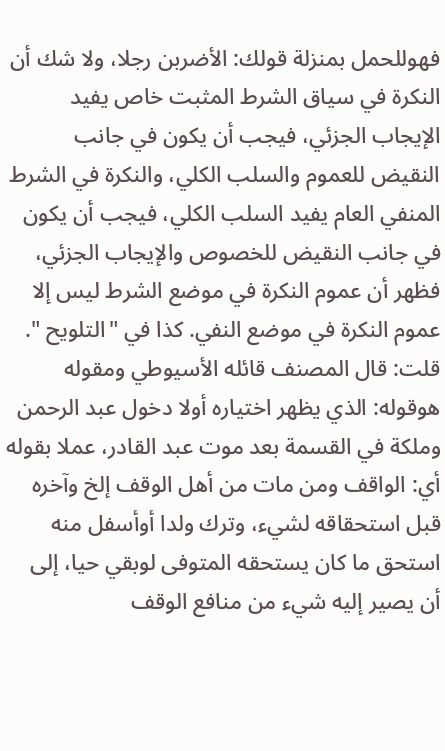فهوللحمل بمنزلة قولك: الأضربن رجلا، ولا شك أن النكرة في سياق الشرط المثبت خاص يفيد الإيجاب الجزئي، فيجب أن يكون في جانب النقيض للعموم والسلب الكلي، والنكرة في الشرط المنفي العام يفيد السلب الكلي، فيجب أن يكون في جانب النقيض للخصوص والإيجاب الجزئي، فظهر أن عموم النكرة في موضع الشرط ليس إلا عموم النكرة في موضع النفي. كذا في "التلويح ".
قلت: قال المصنف قائله الأسيوطي ومقوله هوقوله: الذي يظهر اختياره أولا دخول عبد الرحمن وملكة في القسمة بعد موت عبد القادر، عملا بقوله أي: الواقف ومن مات من أهل الوقف إلخ وآخره قبل استحقاقه لشيء، وترك ولدا أوأسفل منه استحق ما كان يستحقه المتوفى لوبقي حيا، إلى أن يصير إليه شيء من منافع الوقف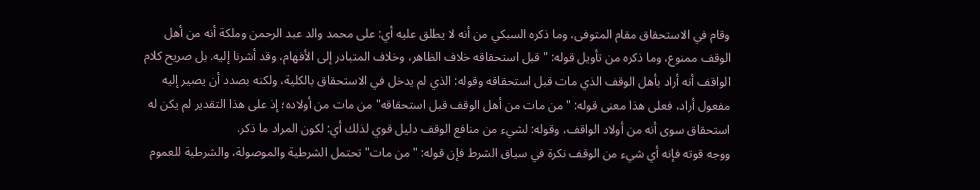وقام في الاستحقاق مقام المتوفى، وما ذكره السبكي من أنه لا يطلق عليه أي: على محمد والد عبد الرحمن وملكة أنه من أهل الوقف ممنوع، وما ذكره من تأويل قوله: "قبل استحقاقه خلاف الظاهر، وخلاف المتبادر إلى الأفهام، وقد أشرنا إليه. بل صريح كلام الواقف أنه أراد بأهل الوقف الذي مات قبل استحقاقه وقوله: الذي لم يدخل في الاستحقاق بالكلية، ولكنه بصدد أن يصير إليه مفعول أراد، فعلى هذا معنى قوله: "من مات من أهل الوقف قبل استحقاقه" من مات من أولاده؛ إذ على هذا التقدير لم يكن له استحقاق سوى أنه من أولاد الواقف، وقوله: لشيء من منافع الوقف دليل قوي لذلك أي: لكون المراد ما ذكر.
ووجه قوته فإنه أي شيء من الوقف نكرة في سياق الشرط فإن قوله: "من مات" تحتمل الشرطية والموصولة، والشرطية للعموم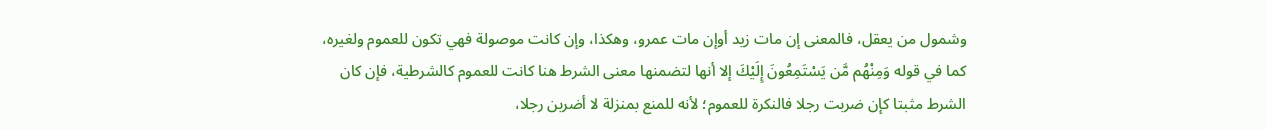وشمول من يعقل، فالمعنى إن مات زيد أوإن مات عمرو، وهكذا، وإن كانت موصولة فهي تكون للعموم ولغيره، كما في قوله وَمِنْهُم مَّن يَسْتَمِعُونَ إِلَيْكَ إلا أنها لتضمنها معنى الشرط هنا كانت للعموم كالشرطية، فإن كان الشرط مثبتا كإن ضربت رجلا فالنكرة للعموم؛ لأنه للمنع بمنزلة لا أضربن رجلا،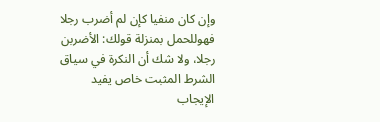وإن كان منفيا كإن لم أضرب رجلا فهوللحمل بمنزلة قولك: الأضربن رجلا، ولا شك أن النكرة في سياق الشرط المثبت خاص يفيد الإيجاب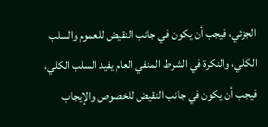الجزئي، فيجب أن يكون في جانب النقيض للعموم والسلب الكلي، والنكرة في الشرط المنفي العام يفيد السلب الكلي، فيجب أن يكون في جانب النقيض للخصوص والإيجاب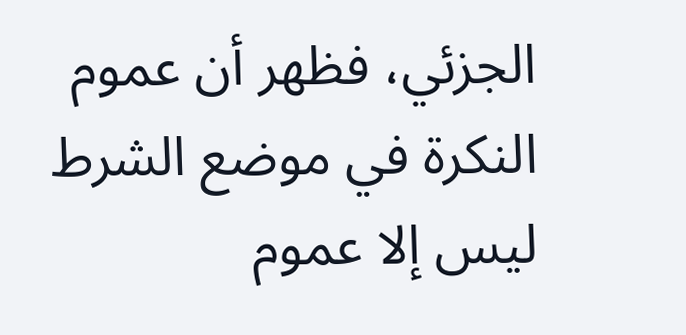الجزئي، فظهر أن عموم النكرة في موضع الشرط ليس إلا عموم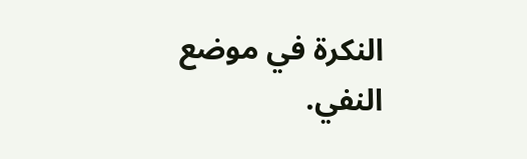النكرة في موضع النفي.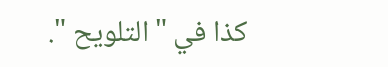كذا في "التلويح ".